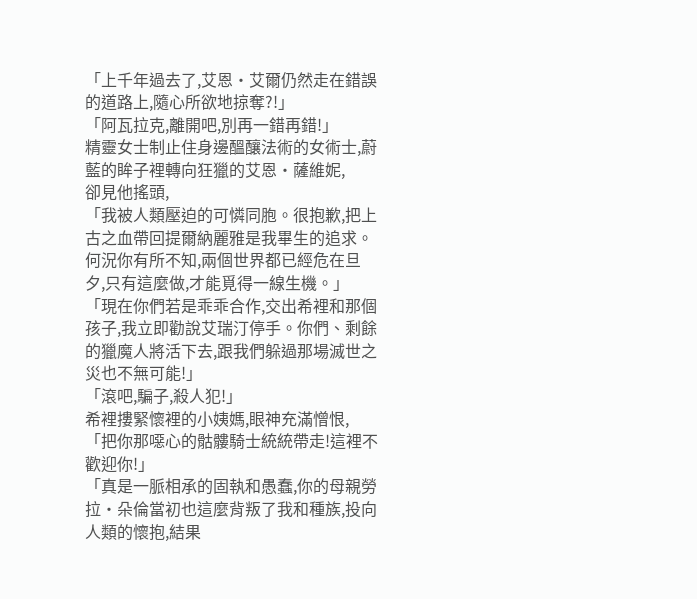「上千年過去了,艾恩·艾爾仍然走在錯誤的道路上,隨心所欲地掠奪?!」
「阿瓦拉克,離開吧,別再一錯再錯!」
精靈女士制止住身邊醞釀法術的女術士,蔚藍的眸子裡轉向狂獵的艾恩·薩維妮,
卻見他搖頭,
「我被人類壓迫的可憐同胞。很抱歉,把上古之血帶回提爾納麗雅是我畢生的追求。何況你有所不知,兩個世界都已經危在旦夕,只有這麼做,才能覓得一線生機。」
「現在你們若是乖乖合作,交出希裡和那個孩子,我立即勸說艾瑞汀停手。你們、剩餘的獵魔人將活下去,跟我們躲過那場滅世之災也不無可能!」
「滾吧,騙子,殺人犯!」
希裡摟緊懷裡的小姨媽,眼神充滿憎恨,
「把你那噁心的骷髏騎士統統帶走!這裡不歡迎你!」
「真是一脈相承的固執和愚蠢,你的母親勞拉·朵倫當初也這麼背叛了我和種族,投向人類的懷抱,結果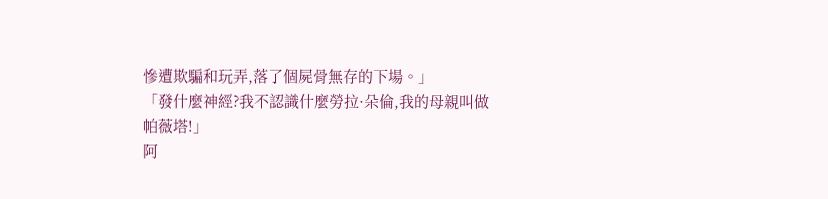慘遭欺騙和玩弄,落了個屍骨無存的下場。」
「發什麼神經?我不認識什麼勞拉·朵倫,我的母親叫做帕薇塔!」
阿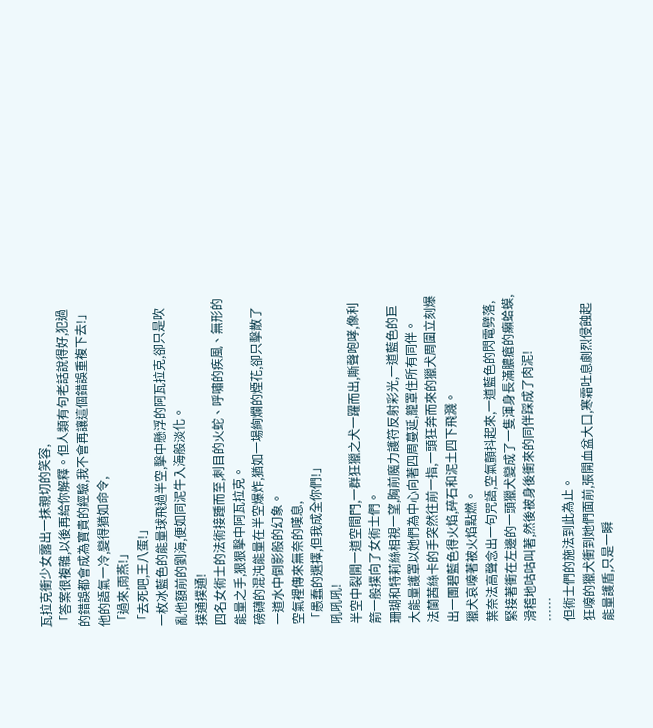瓦拉克衝少女露出一抹親切的笑容,
「答案很複雜,以後再給你解釋。但人類有句老話說得好,犯過的錯誤都會成為寶貴的經驗,我不會再讓這個錯誤重複下去!」
他的語氣一冷,變得猶如命令,
「過來,雨燕!」
「去死吧,王八蛋!」
一枚冰藍色的能量球飛過半空,擊中懸浮的阿瓦拉克,卻只是吹亂他額前的劉海,便如同泥牛入海般淡化。
撲通撲通!
四名女術士的法術接踵而至,刺目的火蛇、呼嘯的疾風、無形的能量之手,狠狠擊中阿瓦拉克。
磅礴的混沌能量在半空爆炸,猶如一場絢爛的煙花,卻只擊散了一道水中倒影般的幻象。
空氣裡傳來無奈的嘆息,
「愚蠢的選擇,但我成全你們!」
吼吼吼!
半空中裂開一道空間門,一群狂獵之犬一躍而出,嘶聲咆哮,像利箭一般撲向了女術士們。
珊瑚和特莉絲相視一望,胸前魔力護符反射彩光,一道藍色的巨大能量護罩以她們為中心向著四周蔓延,籠罩住所有同伴。
法蘭茜絲卡的手突然往前一指,一頭狂奔而來的獵犬周圍立刻爆出一團碧藍色得火焰,碎石和泥土四下飛濺。
獵犬哀嚎著被火焰點燃。
葉奈法高聲念出一句咒語,空氣顫抖起來,一道藍色的閃電劈落,緊接著衝在左邊的一頭獵犬變成了一隻渾身長滿膿瘡的癩蛤蟆,滑稽地咕咕叫著,然後被身後衝來的同伴踩成了肉泥!
……
但術士們的施法到此為止。
狂嚎的獵犬衝到她們面前,張開血盆大口,寒霜吐息劇烈侵蝕起能量護盾,只是一瞬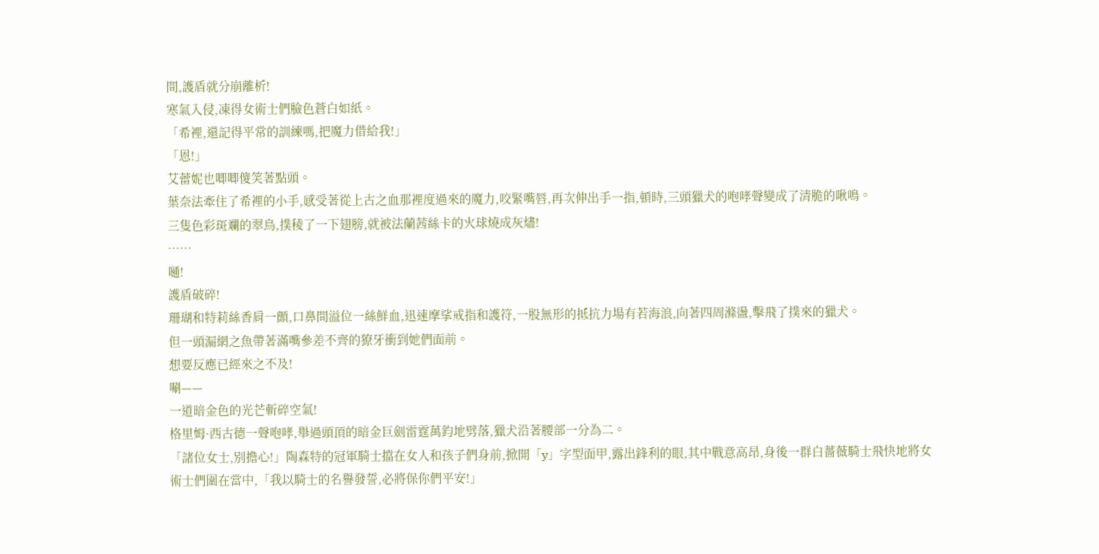間,護盾就分崩離析!
寒氣入侵,凍得女術士們臉色蒼白如紙。
「希裡,還記得平常的訓練嗎,把魔力借給我!」
「恩!」
艾蕾妮也唧唧傻笑著點頭。
葉奈法牽住了希裡的小手,感受著從上古之血那裡度過來的魔力,咬緊嘴唇,再次伸出手一指,頓時,三頭獵犬的咆哮聲變成了清脆的啾鳴。
三隻色彩斑斕的翠鳥,撲稜了一下翅膀,就被法蘭茜絲卡的火球燒成灰燼!
……
嗵!
護盾破碎!
珊瑚和特莉絲香肩一顫,口鼻間溢位一絲鮮血,迅速摩挲戒指和護符,一股無形的抵抗力場有若海浪,向著四周滌盪,擊飛了撲來的獵犬。
但一頭漏網之魚帶著滿嘴參差不齊的獠牙衝到她們面前。
想要反應已經來之不及!
唰——
一道暗金色的光芒斬碎空氣!
格里姆·西古德一聲咆哮,舉過頭頂的暗金巨劍雷霆萬鈞地劈落,獵犬沿著腰部一分為二。
「諸位女士,別擔心!」陶森特的冠軍騎士擋在女人和孩子們身前,掀開「y」字型面甲,露出鋒利的眼,其中戰意高昂,身後一群白薔薇騎士飛快地將女術士們圍在當中,「我以騎士的名譽發誓,必將保你們平安!」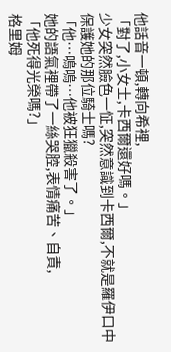他話音一頓,轉向希裡,
「對了,小女士,卡西爾還好嗎。」
少女突然臉色一怔,突然意識到卡西爾,不就是羅伊口中保護她的那位騎士嗎?
「他…嗚嗚…他被狂獵殺害了。」
她的語氣裡帶了一絲哭腔,表情痛苦、自責,
「他死得光榮嗎?」
格里姆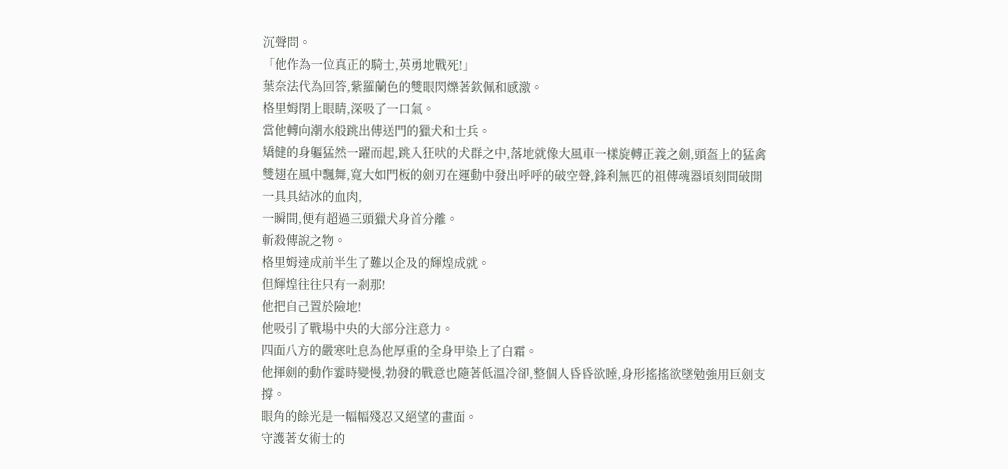沉聲問。
「他作為一位真正的騎士,英勇地戰死!」
葉奈法代為回答,紫羅蘭色的雙眼閃爍著欽佩和感激。
格里姆閉上眼睛,深吸了一口氣。
當他轉向潮水般跳出傳送門的獵犬和士兵。
矯健的身軀猛然一躍而起,跳入狂吠的犬群之中,落地就像大風車一樣旋轉正義之劍,頭盔上的猛禽雙翅在風中飄舞,寬大如門板的劍刃在運動中發出呼呼的破空聲,鋒利無匹的祖傳魂器頃刻間破開一具具結冰的血肉,
一瞬間,便有超過三頭獵犬身首分離。
斬殺傳說之物。
格里姆達成前半生了難以企及的輝煌成就。
但輝煌往往只有一剎那!
他把自己置於險地!
他吸引了戰場中央的大部分注意力。
四面八方的嚴寒吐息為他厚重的全身甲染上了白霜。
他揮劍的動作霎時變慢,勃發的戰意也隨著低溫冷卻,整個人昏昏欲睡,身形搖搖欲墜勉強用巨劍支撐。
眼角的餘光是一幅幅殘忍又絕望的畫面。
守護著女術士的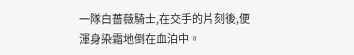一隊白薔薇騎士,在交手的片刻後,便渾身染霜地倒在血泊中。